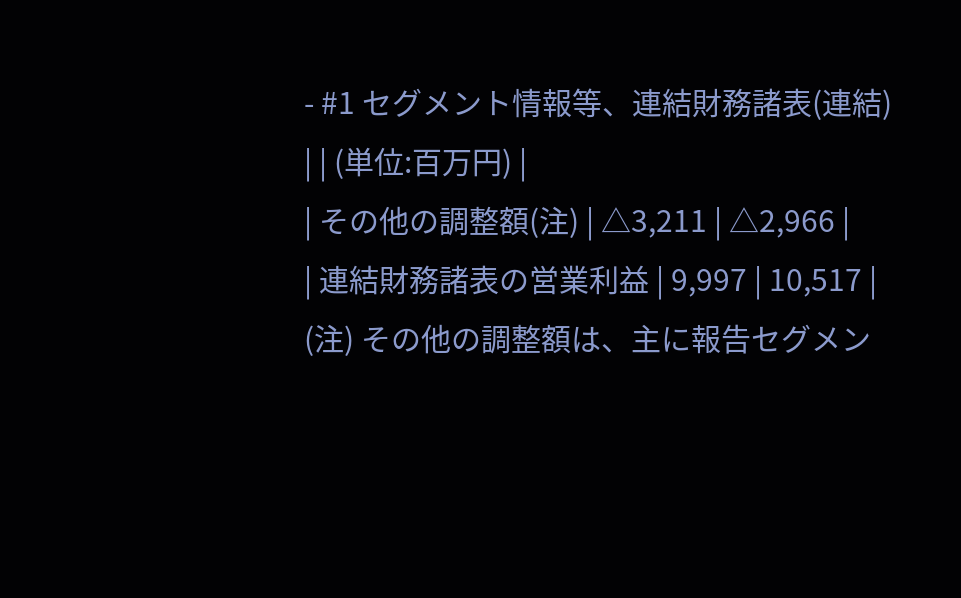- #1 セグメント情報等、連結財務諸表(連結)
| | (単位:百万円) |
| その他の調整額(注) | △3,211 | △2,966 |
| 連結財務諸表の営業利益 | 9,997 | 10,517 |
(注) その他の調整額は、主に報告セグメン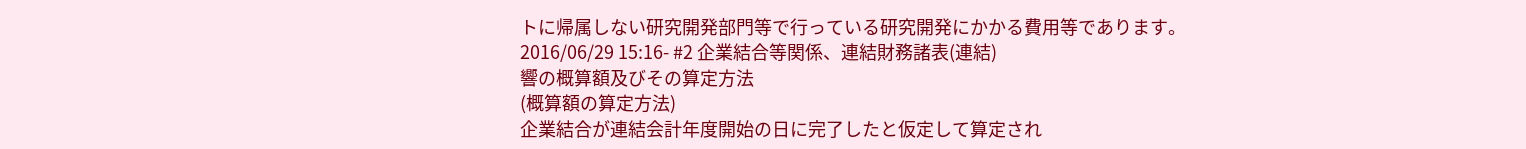トに帰属しない研究開発部門等で行っている研究開発にかかる費用等であります。
2016/06/29 15:16- #2 企業結合等関係、連結財務諸表(連結)
響の概算額及びその算定方法
(概算額の算定方法)
企業結合が連結会計年度開始の日に完了したと仮定して算定され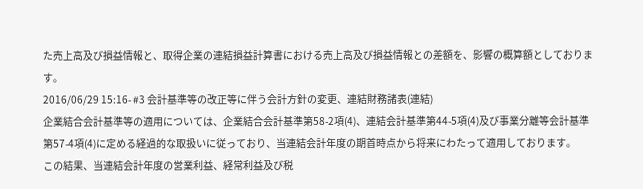た売上高及び損益情報と、取得企業の連結損益計算書における売上高及び損益情報との差額を、影響の概算額としております。
2016/06/29 15:16- #3 会計基準等の改正等に伴う会計方針の変更、連結財務諸表(連結)
企業結合会計基準等の適用については、企業結合会計基準第58-2項(4)、連結会計基準第44-5項(4)及び事業分離等会計基準第57-4項(4)に定める経過的な取扱いに従っており、当連結会計年度の期首時点から将来にわたって適用しております。
この結果、当連結会計年度の営業利益、経常利益及び税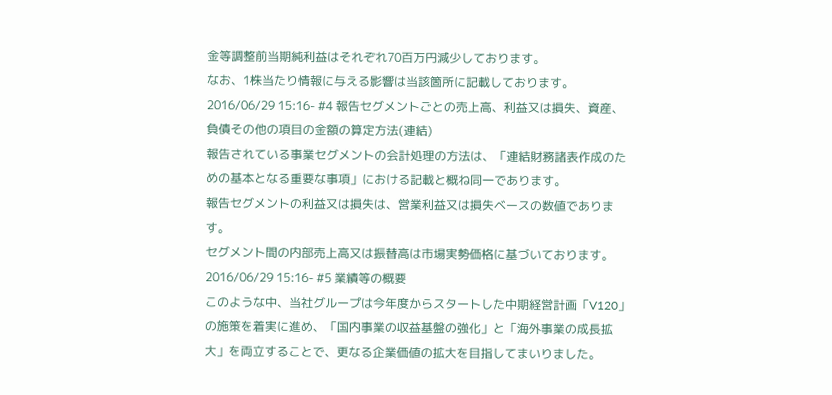金等調整前当期純利益はそれぞれ70百万円減少しております。
なお、1株当たり情報に与える影響は当該箇所に記載しております。
2016/06/29 15:16- #4 報告セグメントごとの売上高、利益又は損失、資産、負債その他の項目の金額の算定方法(連結)
報告されている事業セグメントの会計処理の方法は、「連結財務諸表作成のための基本となる重要な事項」における記載と概ね同一であります。
報告セグメントの利益又は損失は、営業利益又は損失ベースの数値であります。
セグメント間の内部売上高又は振替高は市場実勢価格に基づいております。
2016/06/29 15:16- #5 業績等の概要
このような中、当社グループは今年度からスタートした中期経営計画「V120」の施策を着実に進め、「国内事業の収益基盤の強化」と「海外事業の成長拡大」を両立することで、更なる企業価値の拡大を目指してまいりました。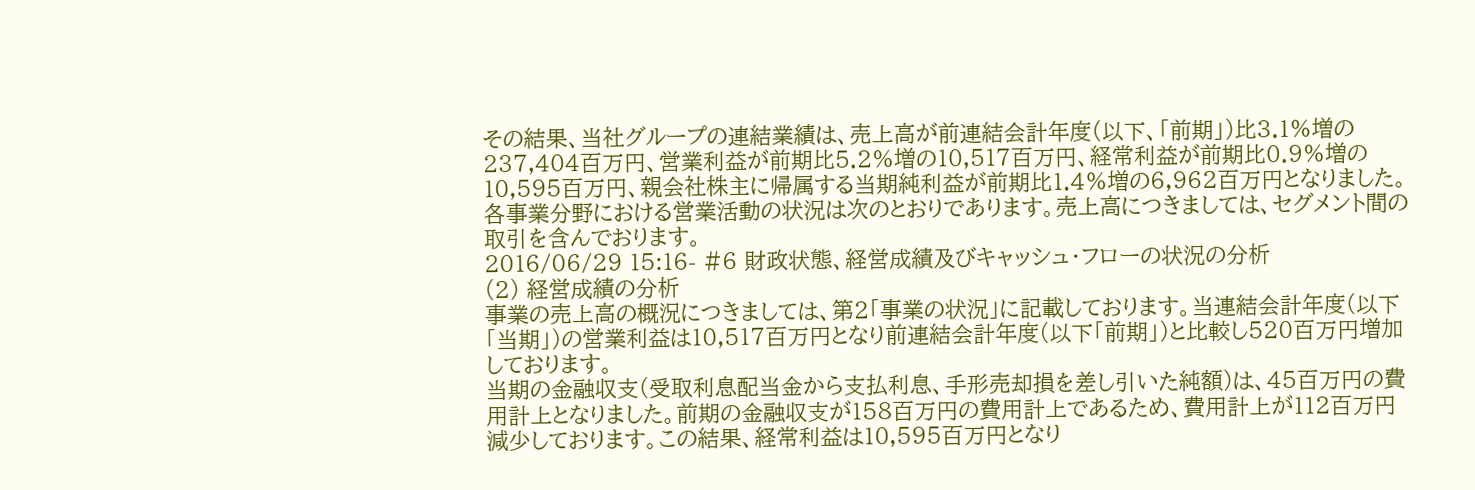その結果、当社グループの連結業績は、売上高が前連結会計年度(以下、「前期」)比3.1%増の237,404百万円、営業利益が前期比5.2%増の10,517百万円、経常利益が前期比0.9%増の10,595百万円、親会社株主に帰属する当期純利益が前期比1.4%増の6,962百万円となりました。
各事業分野における営業活動の状況は次のとおりであります。売上高につきましては、セグメント間の取引を含んでおります。
2016/06/29 15:16- #6 財政状態、経営成績及びキャッシュ・フローの状況の分析
(2) 経営成績の分析
事業の売上高の概況につきましては、第2「事業の状況」に記載しております。当連結会計年度(以下「当期」)の営業利益は10,517百万円となり前連結会計年度(以下「前期」)と比較し520百万円増加しております。
当期の金融収支(受取利息配当金から支払利息、手形売却損を差し引いた純額)は、45百万円の費用計上となりました。前期の金融収支が158百万円の費用計上であるため、費用計上が112百万円減少しております。この結果、経常利益は10,595百万円となり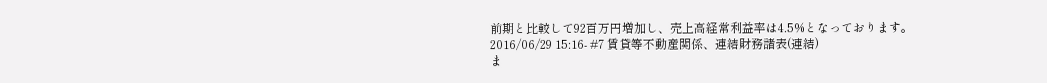前期と比較して92百万円増加し、売上高経常利益率は4.5%となっております。
2016/06/29 15:16- #7 賃貸等不動産関係、連結財務諸表(連結)
ま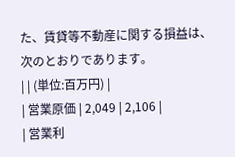た、賃貸等不動産に関する損益は、次のとおりであります。
| | (単位:百万円) |
| 営業原価 | 2,049 | 2,106 |
| 営業利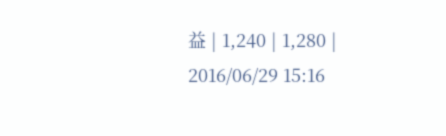益 | 1,240 | 1,280 |
2016/06/29 15:16